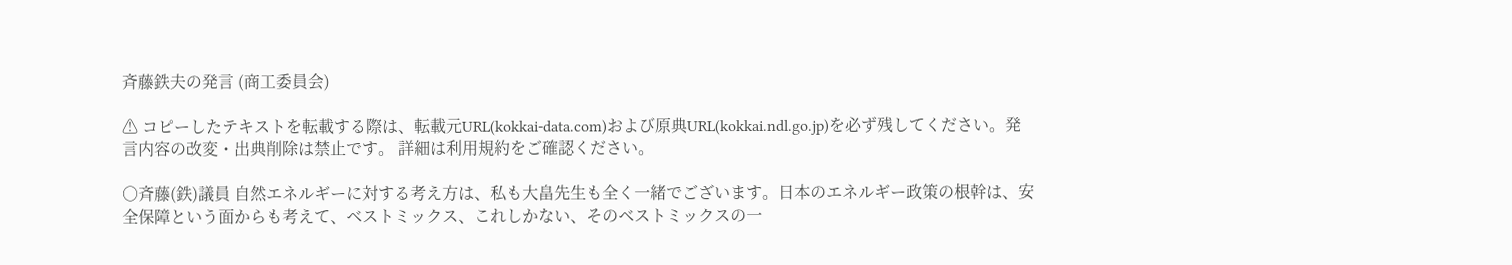斉藤鉄夫の発言 (商工委員会)

⚠ コピーしたテキストを転載する際は、転載元URL(kokkai-data.com)および原典URL(kokkai.ndl.go.jp)を必ず残してください。発言内容の改変・出典削除は禁止です。 詳細は利用規約をご確認ください。

○斉藤(鉄)議員 自然エネルギーに対する考え方は、私も大畠先生も全く一緒でございます。日本のエネルギー政策の根幹は、安全保障という面からも考えて、ベストミックス、これしかない、そのベストミックスの一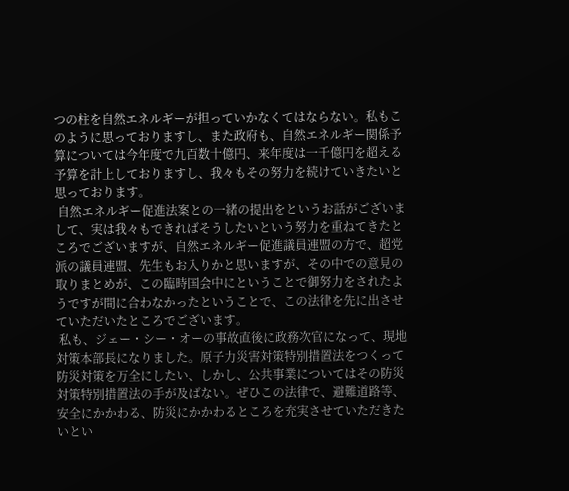つの柱を自然エネルギーが担っていかなくてはならない。私もこのように思っておりますし、また政府も、自然エネルギー関係予算については今年度で九百数十億円、来年度は一千億円を超える予算を計上しておりますし、我々もその努力を続けていきたいと思っております。
 自然エネルギー促進法案との一緒の提出をというお話がございまして、実は我々もできればそうしたいという努力を重ねてきたところでございますが、自然エネルギー促進議員連盟の方で、超党派の議員連盟、先生もお入りかと思いますが、その中での意見の取りまとめが、この臨時国会中にということで御努力をされたようですが間に合わなかったということで、この法律を先に出させていただいたところでございます。
 私も、ジェー・シー・オーの事故直後に政務次官になって、現地対策本部長になりました。原子力災害対策特別措置法をつくって防災対策を万全にしたい、しかし、公共事業についてはその防災対策特別措置法の手が及ばない。ぜひこの法律で、避難道路等、安全にかかわる、防災にかかわるところを充実させていただきたいとい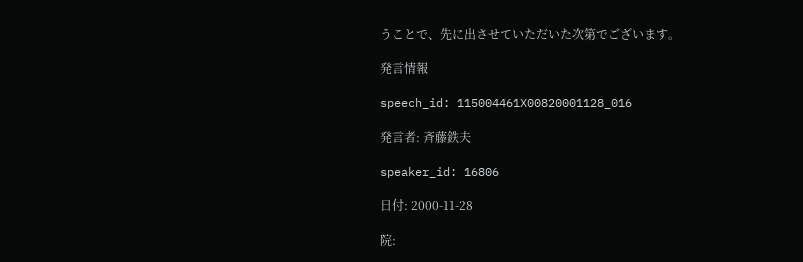うことで、先に出させていただいた次第でございます。

発言情報

speech_id: 115004461X00820001128_016

発言者: 斉藤鉄夫

speaker_id: 16806

日付: 2000-11-28

院: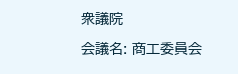衆議院

会議名: 商工委員会